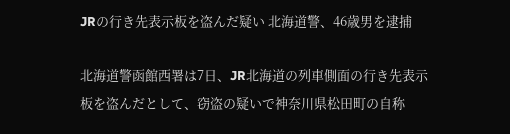JRの行き先表示板を盗んだ疑い 北海道警、46歳男を逮捕

北海道警函館西署は7日、JR北海道の列車側面の行き先表示板を盗んだとして、窃盗の疑いで神奈川県松田町の自称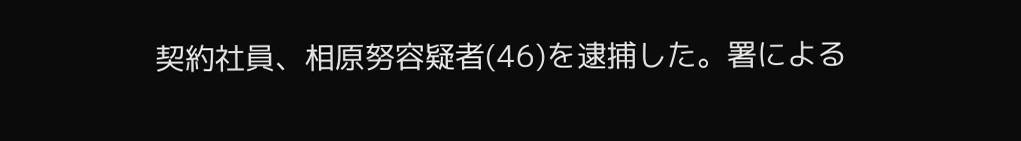契約社員、相原努容疑者(46)を逮捕した。署による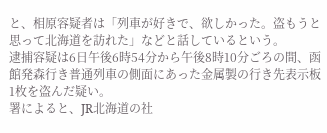と、相原容疑者は「列車が好きで、欲しかった。盗もうと思って北海道を訪れた」などと話しているという。
逮捕容疑は6日午後6時54分から午後8時10分ごろの間、函館発森行き普通列車の側面にあった金属製の行き先表示板1枚を盗んだ疑い。
署によると、JR北海道の社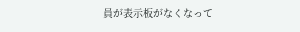員が表示板がなくなって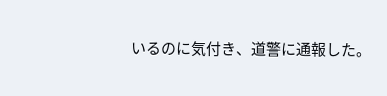いるのに気付き、道警に通報した。